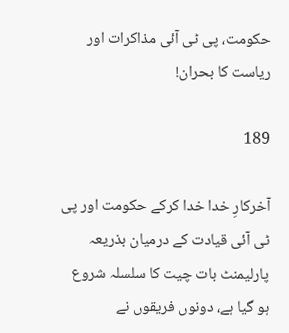حکومت، پی ٹی آئی مذاکرات اور ریاست کا بحران!

189

آخرکارِ خدا خدا کرکے حکومت اور پی ٹی آئی قیادت کے درمیان بذریعہ پارلیمنٹ بات چیت کا سلسلہ شروع ہو گیا ہے، دونوں فریقوں نے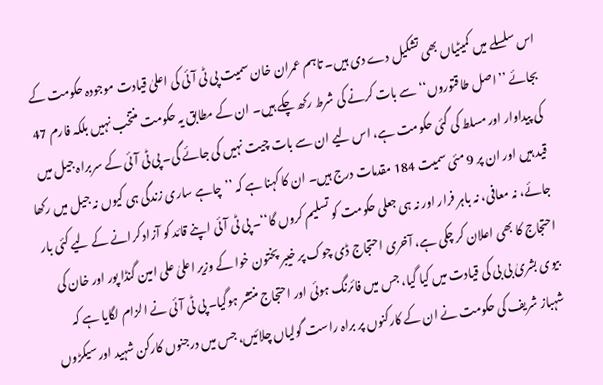اس سلسلے میں کمیٹیاں بھی تشکیل دے دی ہیں۔ تاہم عمران خان سمیت پی ٹی آئی کی اعلیٰ قیادت موجودہ حکومت کے بجائے ’’اصل طاقتوروں‘‘ سے بات کرنے کی شرط رکھ چکے ہیں۔ ان کے مطابق یہ حکومت منتخب نہیں بلکہ فارم 47 کی پیداوار اور مسلط کی گئی حکومت ہے، اس لیے ان سے بات چیت نہیں کی جائے گی۔ پی ٹی آئی کے سربراہ جیل میں قید ہیں اور ان پر 9 مئی سمیت 184 مقدمات درج ہیں۔ ان کا کہنا ہے کہ ’’چاہے ساری زندگی ہی کیوں نہ جیل میں رکھا جائے، نہ معافی، نہ باہر فرار اور نہ ہی جعلی حکومت کو تسلیم کروں گا‘‘۔ پی ٹی آئی اپنے قائد کو آزاد کرانے کے لیے کئی بار احتجاج کا بھی اعلان کر چکی ہے، آخری احتجاج ڈی چوک پر خیبر پختون خوا کے وزیر اعلیٰ علی امین گنڈا پور اور خان کی بیوی بشریٰ بی بی کی قیادت میں کیا گیا، جس میں فائرنگ ہوئی اور احتجاج منتشر ہوگیا۔ پی ٹی آئی نے الزام لگایا ہے کہ شہباز شریف کی حکومت نے ان کے کارکنوں پر براہ راست گولیاں چلائیں، جس میں درجنوں کارکن شہید اور سیکڑوں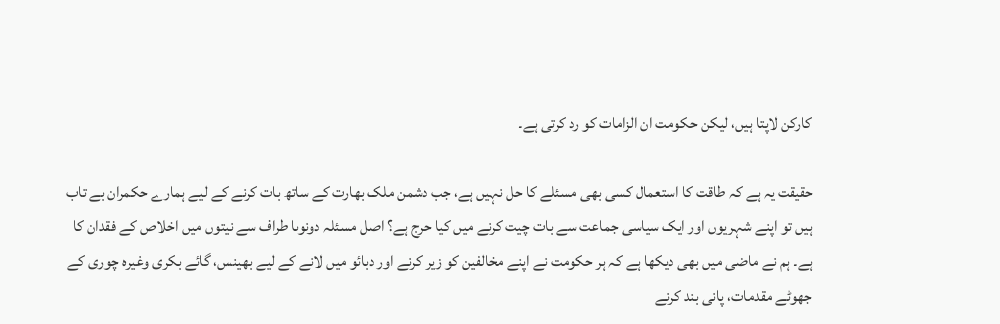کارکن لاپتا ہیں، لیکن حکومت ان الزامات کو رد کرتی ہے۔

حقیقت یہ ہے کہ طاقت کا استعمال کسی بھی مسئلے کا حل نہیں ہے، جب دشمن ملک بھارت کے ساتھ بات کرنے کے لیے ہمارے حکمران بے تاب ہیں تو اپنے شہریوں اور ایک سیاسی جماعت سے بات چیت کرنے میں کیا حرج ہے؟ اصل مسئلہ دونوںا طراف سے نیتوں میں اخلاص کے فقدان کا ہے۔ ہم نے ماضی میں بھی دیکھا ہے کہ ہر حکومت نے اپنے مخالفین کو زیر کرنے اور دبائو میں لانے کے لیے بھینس، گائے بکری وغیرہ چوری کے جھوٹے مقدمات، پانی بند کرنے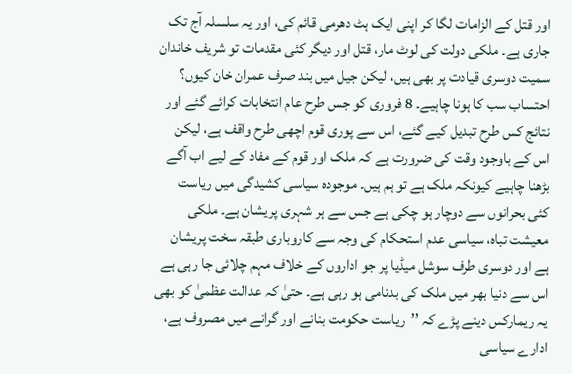اور قتل کے الزامات لگا کر اپنی ایک ہٹ دھرمی قائم کی، اور یہ سلسلہ آج تک جاری ہے۔ ملکی دولت کی لوٹ مار، قتل اور دیگر کئی مقدمات تو شریف خاندان سمیت دوسری قیادت پر بھی ہیں، لیکن جیل میں بند صرف عمران خان کیوں؟ احتساب سب کا ہونا چاہیے۔ 8 فروری کو جس طرح عام انتخابات کرائے گئے اور نتائج کس طرح تبدیل کیے گئے، اس سے پوری قوم اچھی طرح واقف ہے، لیکن اس کے باوجود وقت کی ضرورت ہے کہ ملک اور قوم کے مفاد کے لیے اب آگے بڑھنا چاہیے کیونکہ ملک ہے تو ہم ہیں۔ موجودہ سیاسی کشیدگی میں ریاست کئی بحرانوں سے دوچار ہو چکی ہے جس سے ہر شہری پریشان ہے۔ ملکی معیشت تباہ، سیاسی عدم استحکام کی وجہ سے کاروباری طبقہ سخت پریشان ہے اور دوسری طرف سوشل میڈیا پر جو اداروں کے خلاف مہم چلائی جا رہی ہے اس سے دنیا بھر میں ملک کی بدنامی ہو رہی ہے۔ حتیٰ کہ عدالت عظمیٰ کو بھی یہ ریمارکس دینے پڑے کہ ’’ریاست حکومت بنانے اور گرانے میں مصروف ہے، ادارے سیاسی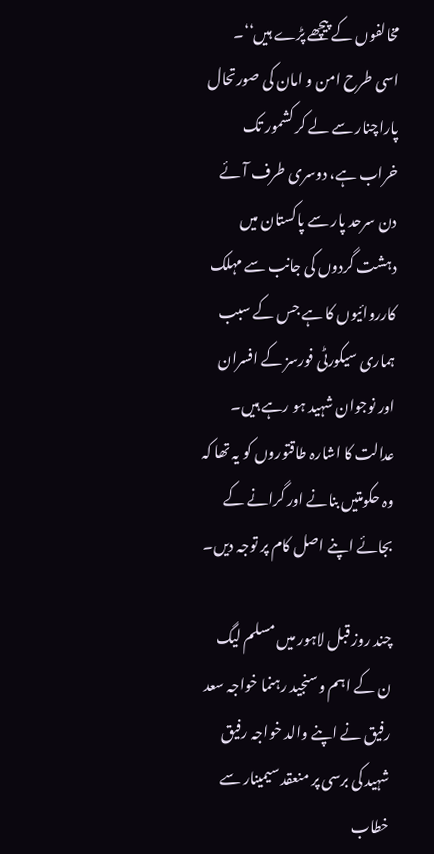مخالفوں کے پیچھے پڑے ہیں‘‘۔ اسی طرح امن و امان کی صورتحال پاراچنار سے لے کر کشمور تک خراب ہے، دوسری طرف آئے دن سرحد پار سے پاکستان میں دہشت گردوں کی جانب سے مہلک کارروائیوں کا ہے جس کے سبب ہماری سیکورٹی فورسز کے افسران اور نوجوان شہید ہو رہے ہیں۔ عدالت کا اشارہ طاقتوروں کو یہ تھا کہ وہ حکومتیں بنانے اور گرانے کے بجائے اپنے اصل کام پر توجہ دیں۔

چند روز قبل لاہور میں مسلم لیگ ن کے اہم وسنجید رہنما خواجہ سعد رفیق نے اپنے والد خواجہ رفیق شہید کی برسی پر منعقد سیمینار سے خطاب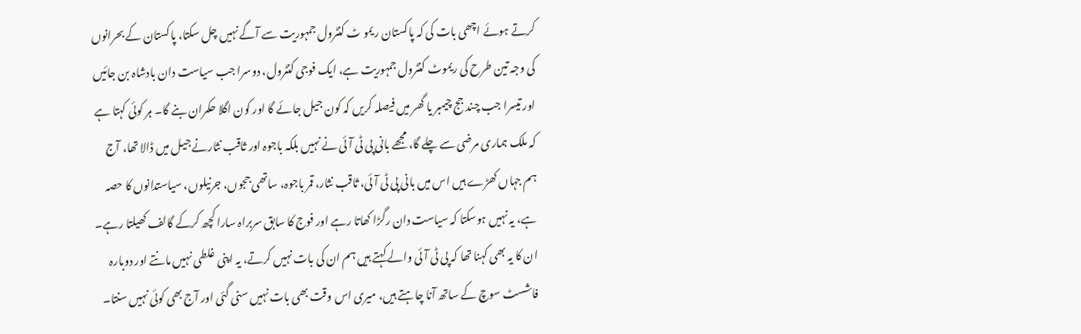کرتے ہوئے اچھی بات کی کہ پاکستان ریمو ٹ کنٹرول جمہوریت سے آگے نہیں چل سکتا، پاکستان کے بحرانوں کی وجہ تین طرح کی ریموٹ کنٹرول جمہوریت ہے، ایک فوجی کنٹرول، دوسرا جب سیاست دان بادشاہ بن جائیں اور تیسرا جب چند جج چیمبر یا گھر میں فیصلہ کریں کہ کون جیل جائے گا اور کون اگلا حکمران بنے گا۔ ہر کوئی کہتا ہے کہ ملک ہماری مرضی سے چلے گا، مجھے بانی پی ٹی آئی نے نہیں بلکہ باجوہ اور ثاقب نثارنے جیل میں ڈالا تھا، آج ہم جہاں کھڑے ہیں اس میں بانی پی ٹی آئی، ثاقب نثار، قمر باجوہ، ساتھی ججوں، جرنیلوں، سیاستدانوں کا حصہ ہے، یہ نہیں ہوسکتا کہ سیاست دان رگڑا کھاتا رہے اور فوج کا سابق سربراہ سارا کچھ کرکے گالف کھیلتا رہے۔ ان کا یہ بھی کہنا تھا کہ پی ٹی آئی والے کہتے ہیں ہم ان کی بات نہیں کرتے، یہ اپنی غلطی نہیں مانتے اور دوبارہ فاشسٹ سوچ کے ساتھ آنا چاہتے ہیں، میری اس وقت بھی بات نہیں سنی گئی اور آج بھی کوئی نہیں سنتا۔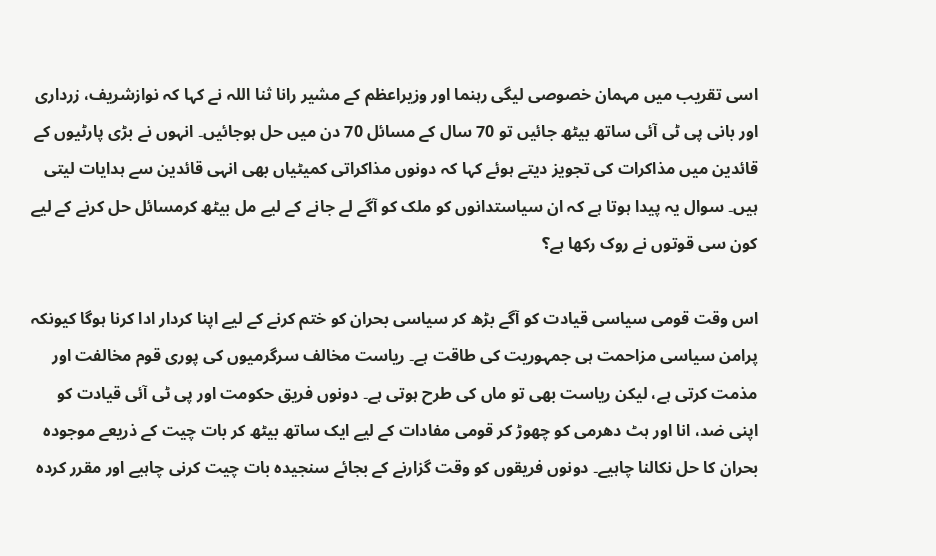اسی تقریب میں مہمان خصوصی لیگی رہنما اور وزیراعظم کے مشیر رانا ثنا اللہ نے کہا کہ نوازشریف، زرداری اور بانی پی ٹی آئی ساتھ بیٹھ جائیں تو 70 سال کے مسائل 70 دن میں حل ہوجائیں۔ انہوں نے بڑی پارٹیوں کے قائدین میں مذاکرات کی تجویز دیتے ہوئے کہا کہ دونوں مذاکراتی کمیٹیاں بھی انہی قائدین سے ہدایات لیتی ہیں۔ سوال یہ پیدا ہوتا ہے کہ ان سیاستدانوں کو ملک کو آگے لے جانے کے لیے مل بیٹھ کرمسائل حل کرنے کے لیے کون سی قوتوں نے روک رکھا ہے؟

اس وقت قومی سیاسی قیادت کو آگے بڑھ کر سیاسی بحران کو ختم کرنے کے لیے اپنا کردار ادا کرنا ہوگا کیونکہ پرامن سیاسی مزاحمت ہی جمہوریت کی طاقت ہے۔ ریاست مخالف سرگرمیوں کی پوری قوم مخالفت اور مذمت کرتی ہے، لیکن ریاست بھی تو ماں کی طرح ہوتی ہے۔ دونوں فریق حکومت اور پی ٹی آئی قیادت کو اپنی ضد، انا اور ہٹ دھرمی کو چھوڑ کر قومی مفادات کے لیے ایک ساتھ بیٹھ کر بات چیت کے ذریعے موجودہ بحران کا حل نکالنا چاہیے۔ دونوں فریقوں کو وقت گزارنے کے بجائے سنجیدہ بات چیت کرنی چاہیے اور مقرر کردہ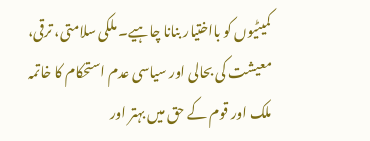کمیٹیوں کو بااختیار بنانا چاہیے۔ ملکی سلامتی، ترقی، معیشت کی بحالی اور سیاسی عدم استحکام کا خاتمہ ملک اور قوم کے حق میں بہتر اور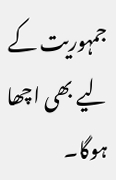جمہوریت کے لیے بھی اچھا ہوگا۔